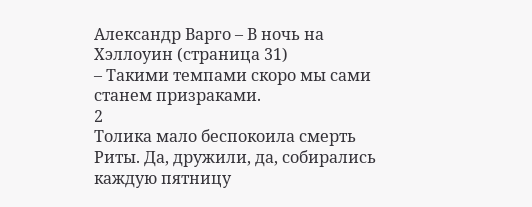Александр Варго – В ночь на Хэллоуин (страница 31)
– Такими темпами скоро мы сами станем призраками.
2
Толика мало беспокоила смерть Риты. Да, дружили, да, собирались каждую пятницу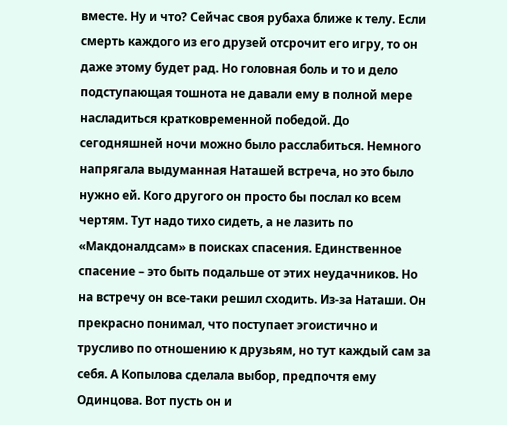вместе. Ну и что? Сейчас своя рубаха ближе к телу. Если смерть каждого из его друзей отсрочит его игру, то он даже этому будет рад. Но головная боль и то и дело подступающая тошнота не давали ему в полной мере насладиться кратковременной победой. До сегодняшней ночи можно было расслабиться. Немного напрягала выдуманная Наташей встреча, но это было нужно ей. Кого другого он просто бы послал ко всем чертям. Тут надо тихо сидеть, а не лазить по «Макдоналдсам» в поисках спасения. Единственное спасение – это быть подальше от этих неудачников. Но на встречу он все-таки решил сходить. Из-за Наташи. Он прекрасно понимал, что поступает эгоистично и трусливо по отношению к друзьям, но тут каждый сам за себя. А Копылова сделала выбор, предпочтя ему Одинцова. Вот пусть он и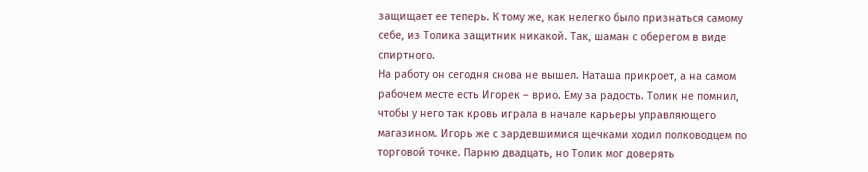защищает ее теперь. К тому же, как нелегко было признаться самому себе, из Толика защитник никакой. Так, шаман с оберегом в виде спиртного.
На работу он сегодня снова не вышел. Наташа прикроет, а на самом рабочем месте есть Игорек – врио. Ему за радость. Толик не помнил, чтобы у него так кровь играла в начале карьеры управляющего магазином. Игорь же с зардевшимися щечками ходил полководцем по торговой точке. Парню двадцать, но Толик мог доверять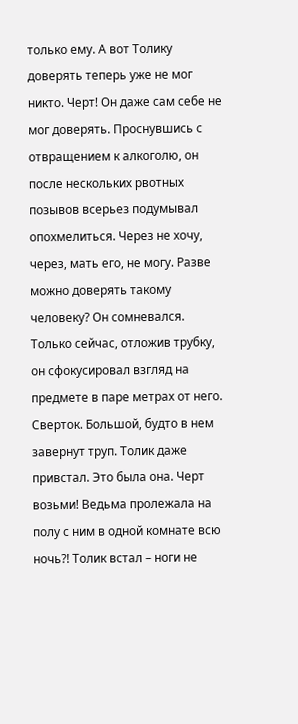только ему. А вот Толику доверять теперь уже не мог никто. Черт! Он даже сам себе не мог доверять. Проснувшись с отвращением к алкоголю, он после нескольких рвотных позывов всерьез подумывал опохмелиться. Через не хочу, через, мать его, не могу. Разве можно доверять такому человеку? Он сомневался.
Только сейчас, отложив трубку, он сфокусировал взгляд на предмете в паре метрах от него. Сверток. Большой, будто в нем завернут труп. Толик даже привстал. Это была она. Черт возьми! Ведьма пролежала на полу с ним в одной комнате всю ночь?! Толик встал – ноги не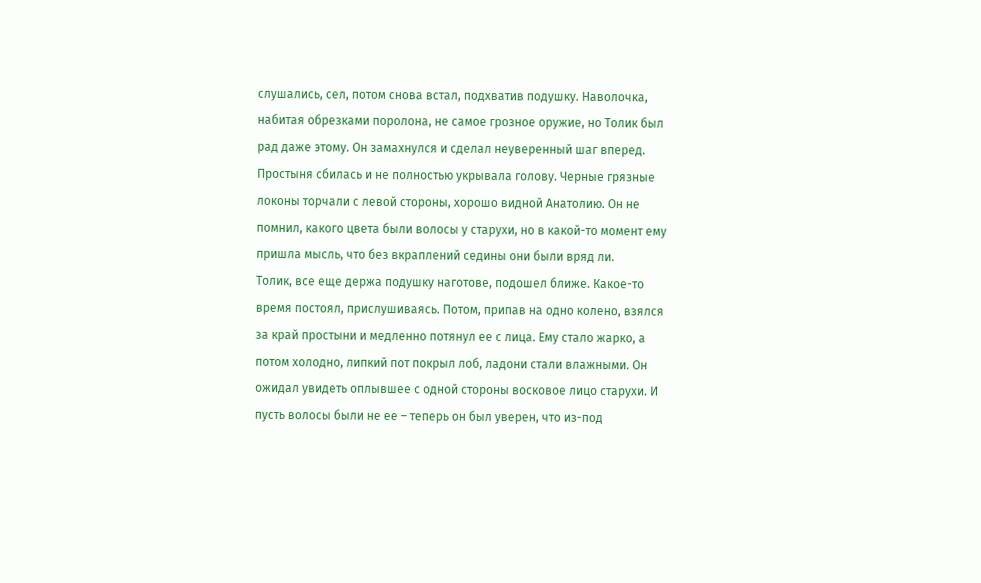слушались, сел, потом снова встал, подхватив подушку. Наволочка, набитая обрезками поролона, не самое грозное оружие, но Толик был рад даже этому. Он замахнулся и сделал неуверенный шаг вперед. Простыня сбилась и не полностью укрывала голову. Черные грязные локоны торчали с левой стороны, хорошо видной Анатолию. Он не помнил, какого цвета были волосы у старухи, но в какой-то момент ему пришла мысль, что без вкраплений седины они были вряд ли.
Толик, все еще держа подушку наготове, подошел ближе. Какое-то время постоял, прислушиваясь. Потом, припав на одно колено, взялся за край простыни и медленно потянул ее с лица. Ему стало жарко, а потом холодно, липкий пот покрыл лоб, ладони стали влажными. Он ожидал увидеть оплывшее с одной стороны восковое лицо старухи. И пусть волосы были не ее – теперь он был уверен, что из-под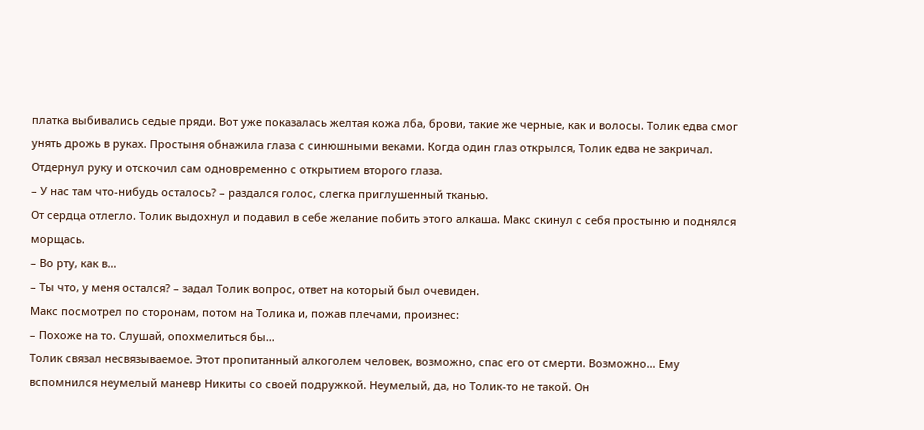платка выбивались седые пряди. Вот уже показалась желтая кожа лба, брови, такие же черные, как и волосы. Толик едва смог унять дрожь в руках. Простыня обнажила глаза с синюшными веками. Когда один глаз открылся, Толик едва не закричал. Отдернул руку и отскочил сам одновременно с открытием второго глаза.
– У нас там что-нибудь осталось? – раздался голос, слегка приглушенный тканью.
От сердца отлегло. Толик выдохнул и подавил в себе желание побить этого алкаша. Макс скинул с себя простыню и поднялся морщась.
– Во рту, как в…
– Ты что, у меня остался? – задал Толик вопрос, ответ на который был очевиден.
Макс посмотрел по сторонам, потом на Толика и, пожав плечами, произнес:
– Похоже на то. Слушай, опохмелиться бы…
Толик связал несвязываемое. Этот пропитанный алкоголем человек, возможно, спас его от смерти. Возможно… Ему вспомнился неумелый маневр Никиты со своей подружкой. Неумелый, да, но Толик-то не такой. Он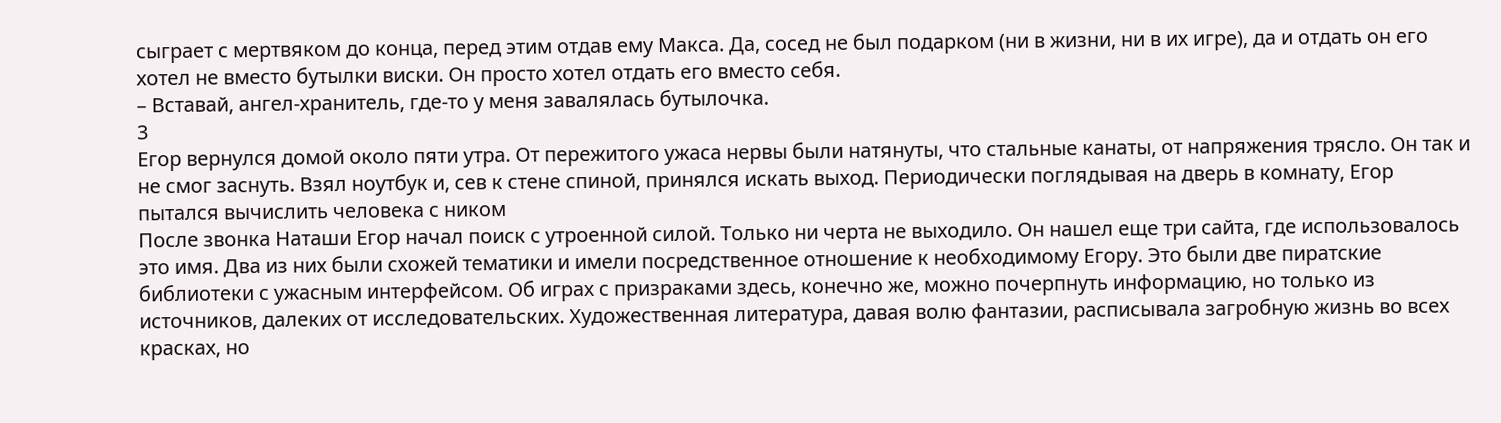сыграет с мертвяком до конца, перед этим отдав ему Макса. Да, сосед не был подарком (ни в жизни, ни в их игре), да и отдать он его хотел не вместо бутылки виски. Он просто хотел отдать его вместо себя.
– Вставай, ангел-хранитель, где-то у меня завалялась бутылочка.
3
Егор вернулся домой около пяти утра. От пережитого ужаса нервы были натянуты, что стальные канаты, от напряжения трясло. Он так и не смог заснуть. Взял ноутбук и, сев к стене спиной, принялся искать выход. Периодически поглядывая на дверь в комнату, Егор пытался вычислить человека с ником
После звонка Наташи Егор начал поиск с утроенной силой. Только ни черта не выходило. Он нашел еще три сайта, где использовалось это имя. Два из них были схожей тематики и имели посредственное отношение к необходимому Егору. Это были две пиратские библиотеки с ужасным интерфейсом. Об играх с призраками здесь, конечно же, можно почерпнуть информацию, но только из источников, далеких от исследовательских. Художественная литература, давая волю фантазии, расписывала загробную жизнь во всех красках, но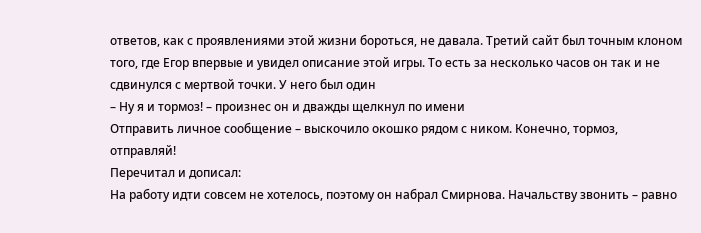ответов, как с проявлениями этой жизни бороться, не давала. Третий сайт был точным клоном того, где Егор впервые и увидел описание этой игры. То есть за несколько часов он так и не сдвинулся с мертвой точки. У него был один
– Ну я и тормоз! – произнес он и дважды щелкнул по имени
Отправить личное сообщение – выскочило окошко рядом с ником. Конечно, тормоз, отправляй!
Перечитал и дописал:
На работу идти совсем не хотелось, поэтому он набрал Смирнова. Начальству звонить – равно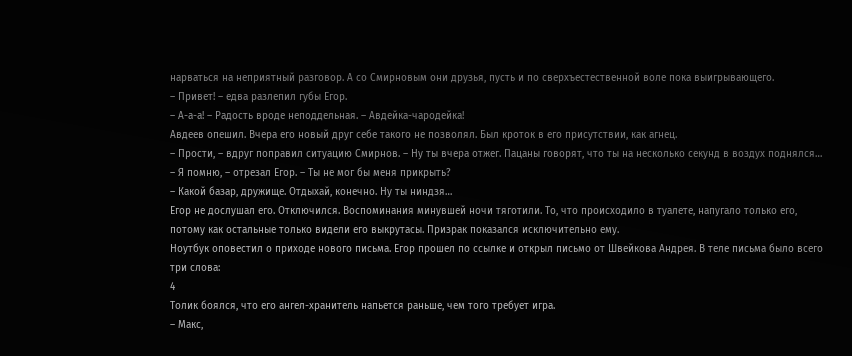нарваться на неприятный разговор. А со Смирновым они друзья, пусть и по сверхъестественной воле пока выигрывающего.
– Привет! – едва разлепил губы Егор.
– А-а-а! – Радость вроде неподдельная. – Авдейка-чародейка!
Авдеев опешил. Вчера его новый друг себе такого не позволял. Был кроток в его присутствии, как агнец.
– Прости, – вдруг поправил ситуацию Смирнов. – Ну ты вчера отжег. Пацаны говорят, что ты на несколько секунд в воздух поднялся…
– Я помню, – отрезал Егор. – Ты не мог бы меня прикрыть?
– Какой базар, дружище. Отдыхай, конечно. Ну ты ниндзя…
Егор не дослушал его. Отключился. Воспоминания минувшей ночи тяготили. То, что происходило в туалете, напугало только его, потому как остальные только видели его выкрутасы. Призрак показался исключительно ему.
Ноутбук оповестил о приходе нового письма. Егор прошел по ссылке и открыл письмо от Швейкова Андрея. В теле письма было всего три слова:
4
Толик боялся, что его ангел-хранитель напьется раньше, чем того требует игра.
– Макс,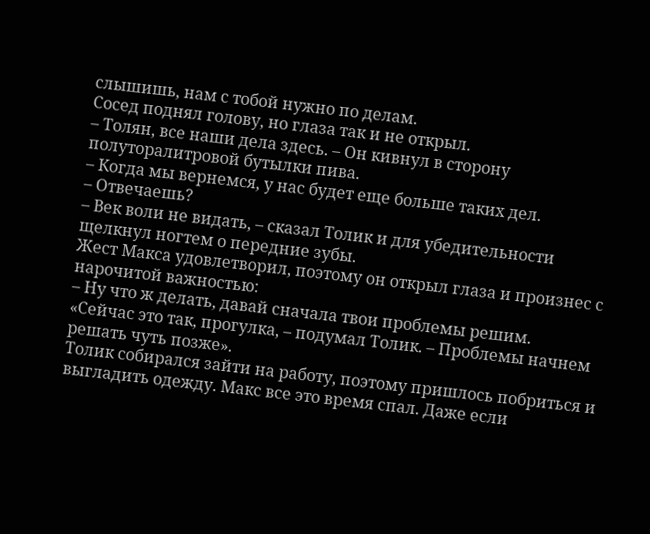слышишь, нам с тобой нужно по делам.
Сосед поднял голову, но глаза так и не открыл.
– Толян, все наши дела здесь. – Он кивнул в сторону полуторалитровой бутылки пива.
– Когда мы вернемся, у нас будет еще больше таких дел.
– Отвечаешь?
– Век воли не видать, – сказал Толик и для убедительности щелкнул ногтем о передние зубы.
Жест Макса удовлетворил, поэтому он открыл глаза и произнес с нарочитой важностью:
– Ну что ж делать, давай сначала твои проблемы решим.
«Сейчас это так, прогулка, – подумал Толик. – Проблемы начнем решать чуть позже».
Толик собирался зайти на работу, поэтому пришлось побриться и выгладить одежду. Макс все это время спал. Даже если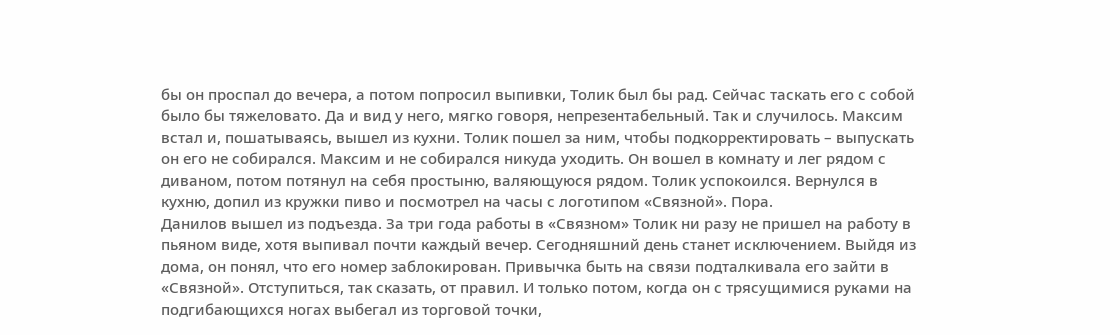бы он проспал до вечера, а потом попросил выпивки, Толик был бы рад. Сейчас таскать его с собой было бы тяжеловато. Да и вид у него, мягко говоря, непрезентабельный. Так и случилось. Максим встал и, пошатываясь, вышел из кухни. Толик пошел за ним, чтобы подкорректировать – выпускать он его не собирался. Максим и не собирался никуда уходить. Он вошел в комнату и лег рядом с диваном, потом потянул на себя простыню, валяющуюся рядом. Толик успокоился. Вернулся в кухню, допил из кружки пиво и посмотрел на часы с логотипом «Связной». Пора.
Данилов вышел из подъезда. За три года работы в «Связном» Толик ни разу не пришел на работу в пьяном виде, хотя выпивал почти каждый вечер. Сегодняшний день станет исключением. Выйдя из дома, он понял, что его номер заблокирован. Привычка быть на связи подталкивала его зайти в «Связной». Отступиться, так сказать, от правил. И только потом, когда он с трясущимися руками на подгибающихся ногах выбегал из торговой точки,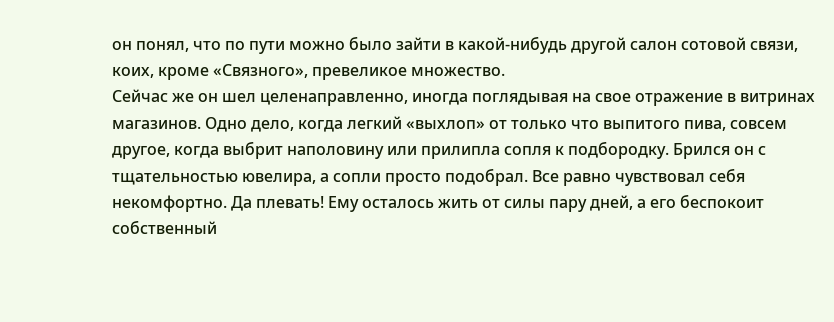он понял, что по пути можно было зайти в какой-нибудь другой салон сотовой связи, коих, кроме «Связного», превеликое множество.
Сейчас же он шел целенаправленно, иногда поглядывая на свое отражение в витринах магазинов. Одно дело, когда легкий «выхлоп» от только что выпитого пива, совсем другое, когда выбрит наполовину или прилипла сопля к подбородку. Брился он с тщательностью ювелира, а сопли просто подобрал. Все равно чувствовал себя некомфортно. Да плевать! Ему осталось жить от силы пару дней, а его беспокоит собственный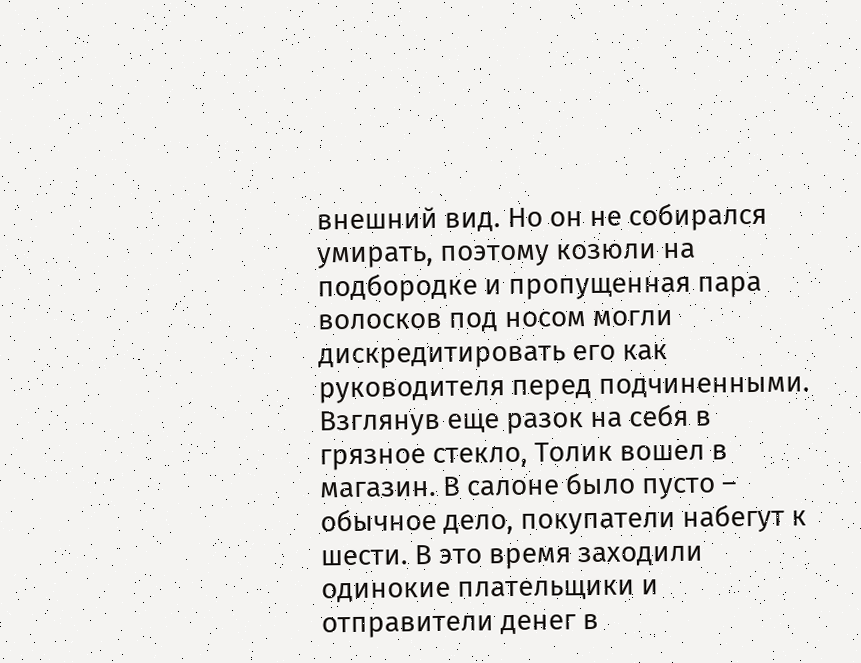внешний вид. Но он не собирался умирать, поэтому козюли на подбородке и пропущенная пара волосков под носом могли дискредитировать его как руководителя перед подчиненными. Взглянув еще разок на себя в грязное стекло, Толик вошел в магазин. В салоне было пусто – обычное дело, покупатели набегут к шести. В это время заходили одинокие плательщики и отправители денег в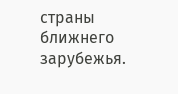страны ближнего зарубежья.